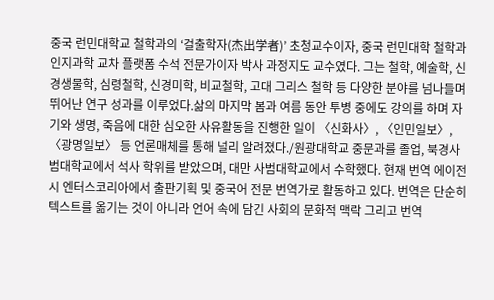중국 런민대학교 철학과의 ‘걸출학자(杰出学者)’ 초청교수이자, 중국 런민대학 철학과 인지과학 교차 플랫폼 수석 전문가이자 박사 과정지도 교수였다. 그는 철학, 예술학, 신경생물학, 심령철학, 신경미학, 비교철학, 고대 그리스 철학 등 다양한 분야를 넘나들며 뛰어난 연구 성과를 이루었다.삶의 마지막 봄과 여름 동안 투병 중에도 강의를 하며 자기와 생명, 죽음에 대한 심오한 사유활동을 진행한 일이 〈신화사〉, 〈인민일보〉, 〈광명일보〉 등 언론매체를 통해 널리 알려졌다./원광대학교 중문과를 졸업, 북경사범대학교에서 석사 학위를 받았으며, 대만 사범대학교에서 수학했다. 현재 번역 에이전시 엔터스코리아에서 출판기획 및 중국어 전문 번역가로 활동하고 있다. 번역은 단순히 텍스트를 옮기는 것이 아니라 언어 속에 담긴 사회의 문화적 맥락 그리고 번역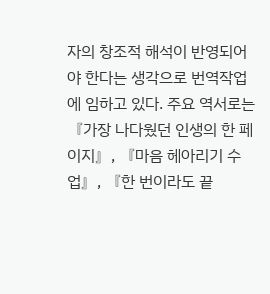자의 창조적 해석이 반영되어야 한다는 생각으로 번역작업에 임하고 있다. 주요 역서로는 『가장 나다웠던 인생의 한 페이지』, 『마음 헤아리기 수업』, 『한 번이라도 끝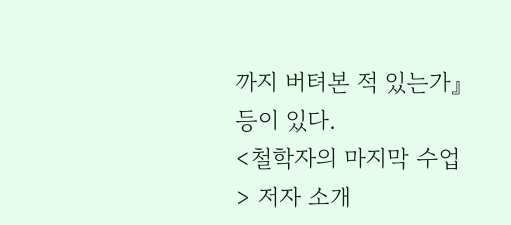까지 버텨본 적 있는가』 등이 있다.
<철학자의 마지막 수업> 저자 소개